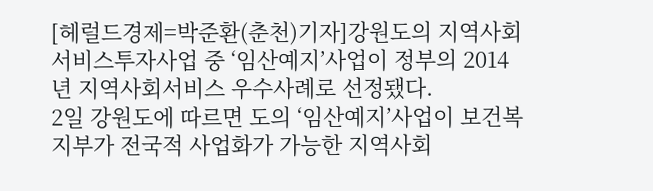[헤럴드경제=박준환(춘천)기자]강원도의 지역사회서비스투자사업 중 ‘임산예지’사업이 정부의 2014년 지역사회서비스 우수사례로 선정됐다.
2일 강원도에 따르면 도의 ‘임산예지’사업이 보건복지부가 전국적 사업화가 가능한 지역사회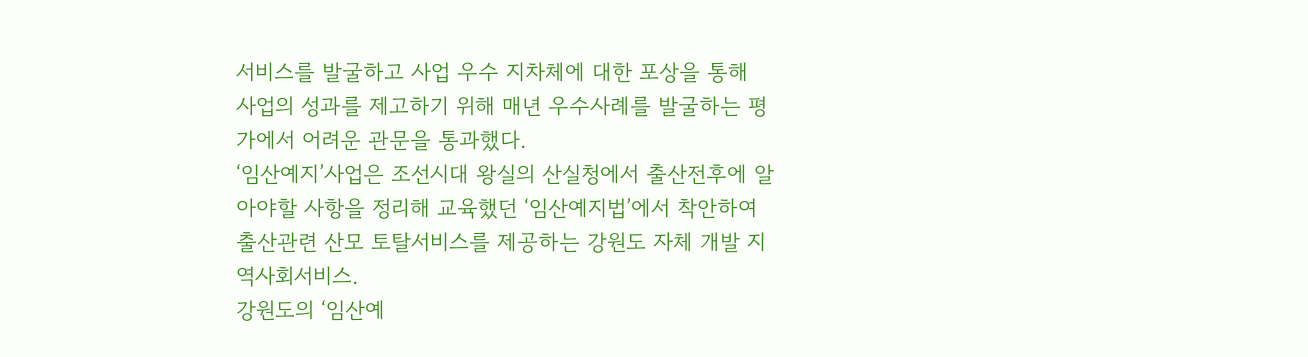서비스를 발굴하고 사업 우수 지차체에 대한 포상을 통해 사업의 성과를 제고하기 위해 매년 우수사례를 발굴하는 평가에서 어려운 관문을 통과했다.
‘임산예지’사업은 조선시대 왕실의 산실청에서 출산전후에 알아야할 사항을 정리해 교육했던 ‘임산예지법’에서 착안하여 출산관련 산모 토탈서비스를 제공하는 강원도 자체 개발 지역사회서비스.
강원도의 ‘임산예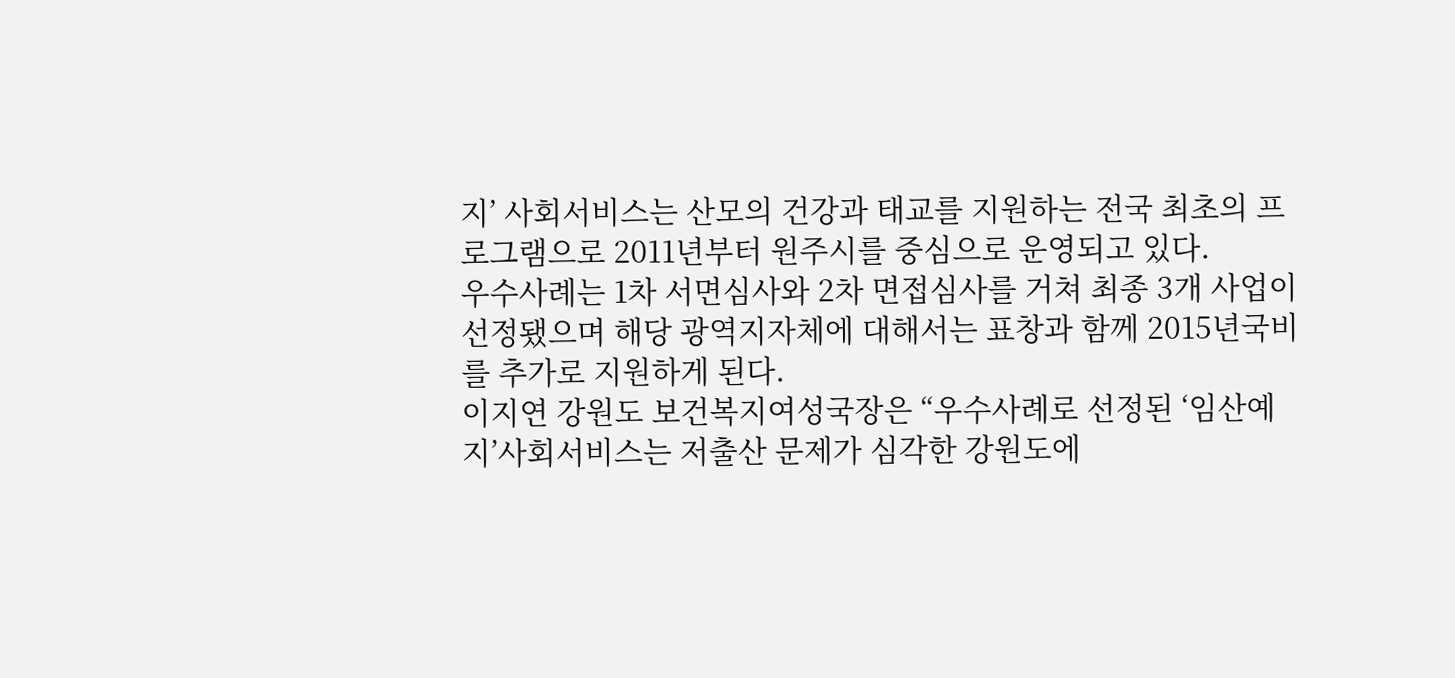지’ 사회서비스는 산모의 건강과 태교를 지원하는 전국 최초의 프로그램으로 2011년부터 원주시를 중심으로 운영되고 있다.
우수사례는 1차 서면심사와 2차 면접심사를 거쳐 최종 3개 사업이 선정됐으며 해당 광역지자체에 대해서는 표창과 함께 2015년국비를 추가로 지원하게 된다.
이지연 강원도 보건복지여성국장은 “우수사례로 선정된 ‘임산예지’사회서비스는 저출산 문제가 심각한 강원도에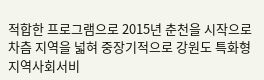적합한 프로그램으로 2015년 춘천을 시작으로 차츰 지역을 넓혀 중장기적으로 강원도 특화형 지역사회서비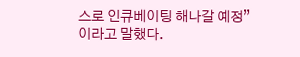스로 인큐베이팅 해나갈 예정”이라고 말했다.